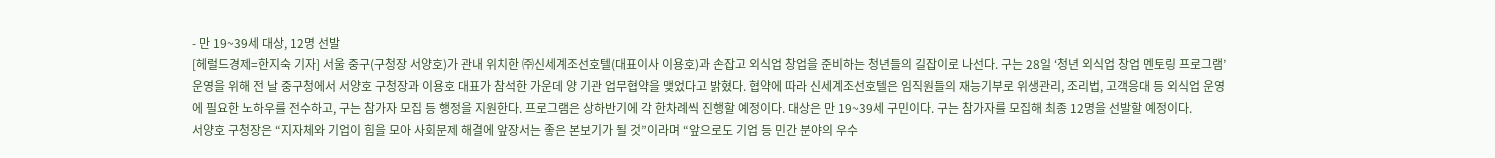- 만 19~39세 대상, 12명 선발
[헤럴드경제=한지숙 기자] 서울 중구(구청장 서양호)가 관내 위치한 ㈜신세계조선호텔(대표이사 이용호)과 손잡고 외식업 창업을 준비하는 청년들의 길잡이로 나선다. 구는 28일 ‘청년 외식업 창업 멘토링 프로그램’ 운영을 위해 전 날 중구청에서 서양호 구청장과 이용호 대표가 참석한 가운데 양 기관 업무협약을 맺었다고 밝혔다. 협약에 따라 신세계조선호텔은 임직원들의 재능기부로 위생관리, 조리법, 고객응대 등 외식업 운영에 필요한 노하우를 전수하고, 구는 참가자 모집 등 행정을 지원한다. 프로그램은 상하반기에 각 한차례씩 진행할 예정이다. 대상은 만 19~39세 구민이다. 구는 참가자를 모집해 최종 12명을 선발할 예정이다.
서양호 구청장은 “지자체와 기업이 힘을 모아 사회문제 해결에 앞장서는 좋은 본보기가 될 것”이라며 “앞으로도 기업 등 민간 분야의 우수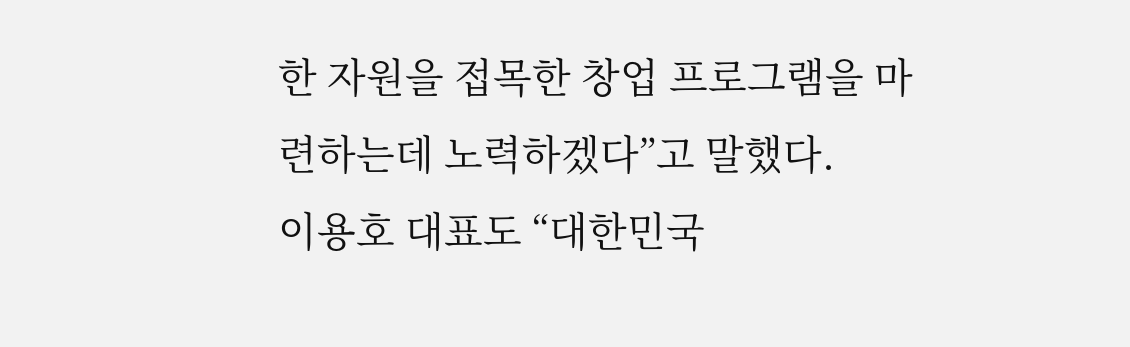한 자원을 접목한 창업 프로그램을 마련하는데 노력하겠다”고 말했다.
이용호 대표도 “대한민국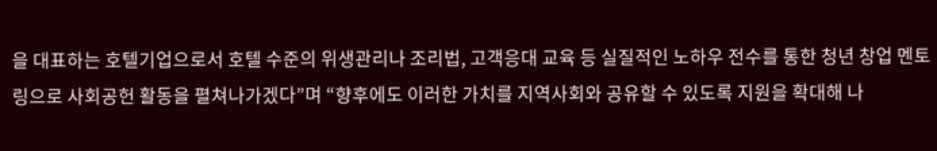을 대표하는 호텔기업으로서 호텔 수준의 위생관리나 조리법, 고객응대 교육 등 실질적인 노하우 전수를 통한 청년 창업 멘토링으로 사회공헌 활동을 펼쳐나가겠다”며 “향후에도 이러한 가치를 지역사회와 공유할 수 있도록 지원을 확대해 나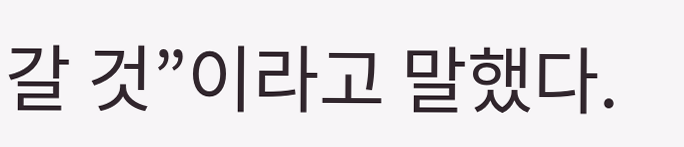갈 것”이라고 말했다.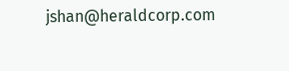jshan@heraldcorp.com